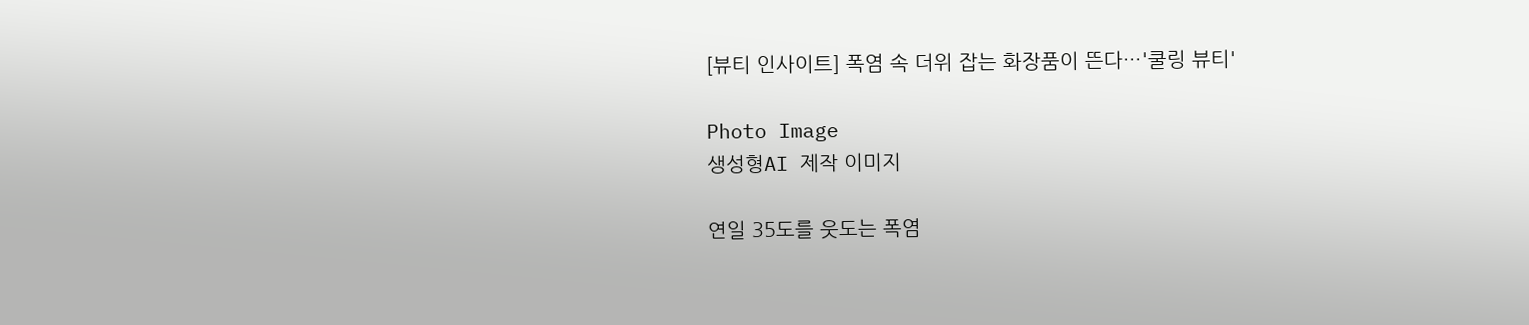[뷰티 인사이트] 폭염 속 더위 잡는 화장품이 뜬다…'쿨링 뷰티'

Photo Image
생성형AI 제작 이미지

연일 35도를 웃도는 폭염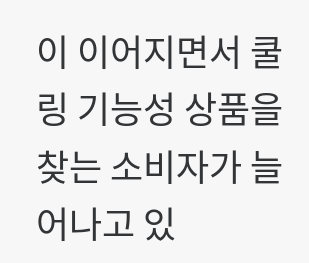이 이어지면서 쿨링 기능성 상품을 찾는 소비자가 늘어나고 있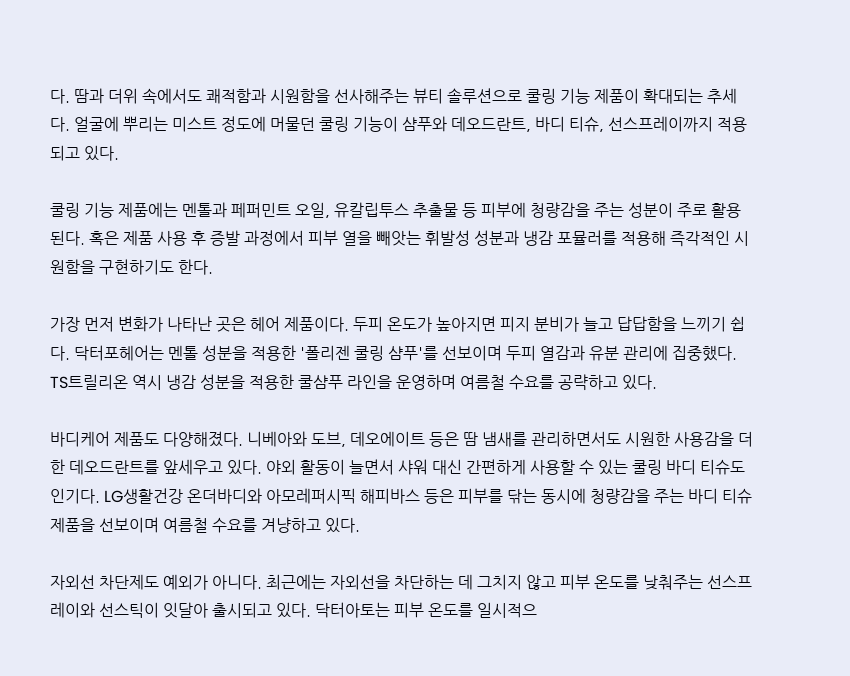다. 땀과 더위 속에서도 쾌적함과 시원함을 선사해주는 뷰티 솔루션으로 쿨링 기능 제품이 확대되는 추세다. 얼굴에 뿌리는 미스트 정도에 머물던 쿨링 기능이 샴푸와 데오드란트, 바디 티슈, 선스프레이까지 적용되고 있다.

쿨링 기능 제품에는 멘톨과 페퍼민트 오일, 유칼립투스 추출물 등 피부에 청량감을 주는 성분이 주로 활용된다. 혹은 제품 사용 후 증발 과정에서 피부 열을 빼앗는 휘발성 성분과 냉감 포뮬러를 적용해 즉각적인 시원함을 구현하기도 한다.

가장 먼저 변화가 나타난 곳은 헤어 제품이다. 두피 온도가 높아지면 피지 분비가 늘고 답답함을 느끼기 쉽다. 닥터포헤어는 멘톨 성분을 적용한 '폴리젠 쿨링 샴푸'를 선보이며 두피 열감과 유분 관리에 집중했다. TS트릴리온 역시 냉감 성분을 적용한 쿨샴푸 라인을 운영하며 여름철 수요를 공략하고 있다.

바디케어 제품도 다양해졌다. 니베아와 도브, 데오에이트 등은 땀 냄새를 관리하면서도 시원한 사용감을 더한 데오드란트를 앞세우고 있다. 야외 활동이 늘면서 샤워 대신 간편하게 사용할 수 있는 쿨링 바디 티슈도 인기다. LG생활건강 온더바디와 아모레퍼시픽 해피바스 등은 피부를 닦는 동시에 청량감을 주는 바디 티슈 제품을 선보이며 여름철 수요를 겨냥하고 있다.

자외선 차단제도 예외가 아니다. 최근에는 자외선을 차단하는 데 그치지 않고 피부 온도를 낮춰주는 선스프레이와 선스틱이 잇달아 출시되고 있다. 닥터아토는 피부 온도를 일시적으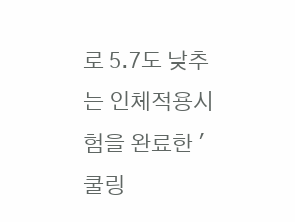로 5.7도 낮추는 인체적용시험을 완료한 '쿨링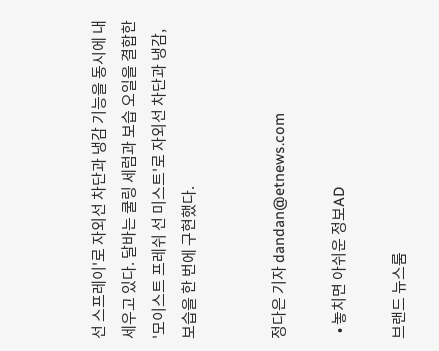선 스프레이'로 자외선 차단과 냉감 기능을 동시에 내세우고 있다. 달바는 쿨링 세럼과 보습 오일을 결합한 '모이스트 프레쉬 선 미스트'로 자외선 차단과 냉감, 보습을 한 번에 구현했다.


정다은 기자 dandan@etnews.com

  • 놓치면 아쉬운 정보AD

브랜드 뉴스룸